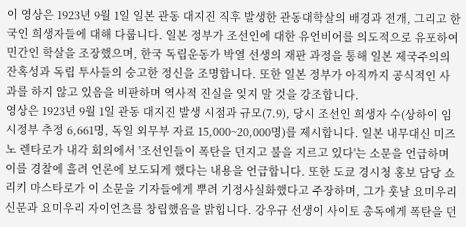이 영상은 1923년 9월 1일 일본 관동 대지진 직후 발생한 관동대학살의 배경과 전개, 그리고 한국인 희생자들에 대해 다룹니다. 일본 정부가 조선인에 대한 유언비어를 의도적으로 유포하여 민간인 학살을 조장했으며, 한국 독립운동가 박열 선생의 재판 과정을 통해 일본 제국주의의 잔혹성과 독립 투사들의 숭고한 정신을 조명합니다. 또한 일본 정부가 아직까지 공식적인 사과를 하지 않고 있음을 비판하며 역사적 진실을 잊지 말 것을 강조합니다.
영상은 1923년 9월 1일 관동 대지진 발생 시점과 규모(7.9), 당시 조선인 희생자 수(상하이 임시정부 추정 6,661명, 독일 외무부 자료 15,000~20,000명)를 제시합니다. 일본 내무대신 미즈노 렌타로가 내각 회의에서 '조선인들이 폭탄을 던지고 불을 지르고 있다'는 소문을 언급하며 이를 경찰에 흘려 언론에 보도되게 했다는 내용을 언급합니다. 또한 도쿄 경시청 홍보 담당 쇼리키 마스타로가 이 소문을 기자들에게 뿌려 기정사실화했다고 주장하며, 그가 훗날 요미우리 신문과 요미우리 자이언츠를 창립했음을 밝힙니다. 강우규 선생이 사이토 총독에게 폭탄을 던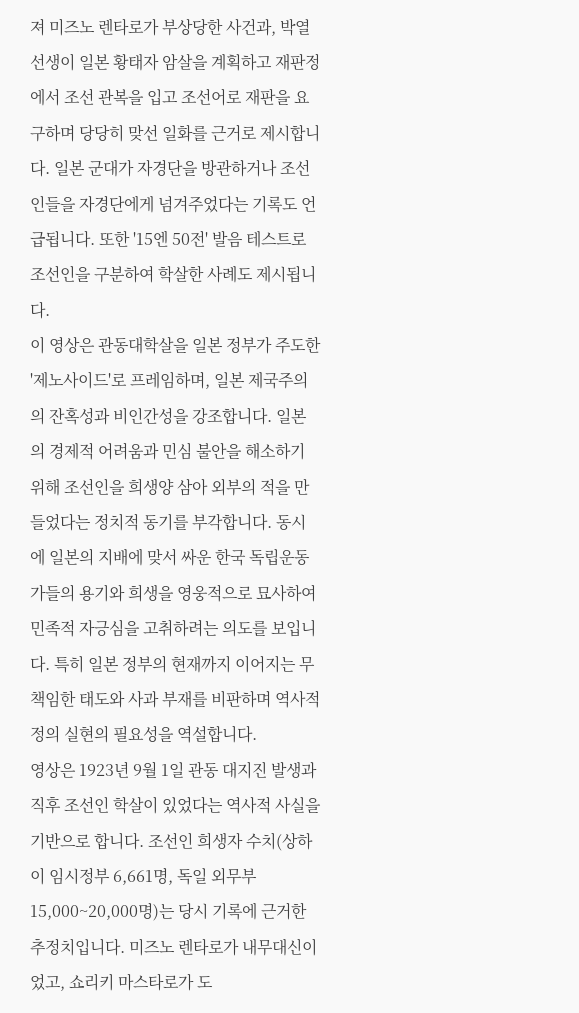져 미즈노 렌타로가 부상당한 사건과, 박열 선생이 일본 황태자 암살을 계획하고 재판정에서 조선 관복을 입고 조선어로 재판을 요구하며 당당히 맞선 일화를 근거로 제시합니다. 일본 군대가 자경단을 방관하거나 조선인들을 자경단에게 넘겨주었다는 기록도 언급됩니다. 또한 '15엔 50전' 발음 테스트로 조선인을 구분하여 학살한 사례도 제시됩니다.
이 영상은 관동대학살을 일본 정부가 주도한 '제노사이드'로 프레임하며, 일본 제국주의의 잔혹성과 비인간성을 강조합니다. 일본의 경제적 어려움과 민심 불안을 해소하기 위해 조선인을 희생양 삼아 외부의 적을 만들었다는 정치적 동기를 부각합니다. 동시에 일본의 지배에 맞서 싸운 한국 독립운동가들의 용기와 희생을 영웅적으로 묘사하여 민족적 자긍심을 고취하려는 의도를 보입니다. 특히 일본 정부의 현재까지 이어지는 무책임한 태도와 사과 부재를 비판하며 역사적 정의 실현의 필요성을 역설합니다.
영상은 1923년 9월 1일 관동 대지진 발생과 직후 조선인 학살이 있었다는 역사적 사실을 기반으로 합니다. 조선인 희생자 수치(상하이 임시정부 6,661명, 독일 외무부 15,000~20,000명)는 당시 기록에 근거한 추정치입니다. 미즈노 렌타로가 내무대신이었고, 쇼리키 마스타로가 도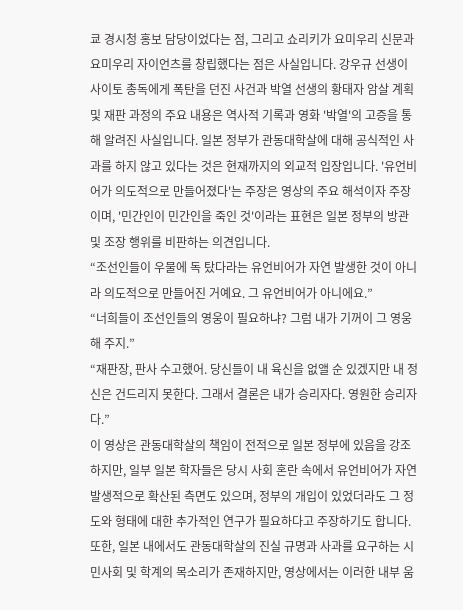쿄 경시청 홍보 담당이었다는 점, 그리고 쇼리키가 요미우리 신문과 요미우리 자이언츠를 창립했다는 점은 사실입니다. 강우규 선생이 사이토 총독에게 폭탄을 던진 사건과 박열 선생의 황태자 암살 계획 및 재판 과정의 주요 내용은 역사적 기록과 영화 '박열'의 고증을 통해 알려진 사실입니다. 일본 정부가 관동대학살에 대해 공식적인 사과를 하지 않고 있다는 것은 현재까지의 외교적 입장입니다. '유언비어가 의도적으로 만들어졌다'는 주장은 영상의 주요 해석이자 주장이며, '민간인이 민간인을 죽인 것'이라는 표현은 일본 정부의 방관 및 조장 행위를 비판하는 의견입니다.
“조선인들이 우물에 독 탔다라는 유언비어가 자연 발생한 것이 아니라 의도적으로 만들어진 거예요. 그 유언비어가 아니에요.”
“너희들이 조선인들의 영웅이 필요하냐? 그럼 내가 기꺼이 그 영웅 해 주지.”
“재판장, 판사 수고했어. 당신들이 내 육신을 없앨 순 있겠지만 내 정신은 건드리지 못한다. 그래서 결론은 내가 승리자다. 영원한 승리자다.”
이 영상은 관동대학살의 책임이 전적으로 일본 정부에 있음을 강조하지만, 일부 일본 학자들은 당시 사회 혼란 속에서 유언비어가 자연 발생적으로 확산된 측면도 있으며, 정부의 개입이 있었더라도 그 정도와 형태에 대한 추가적인 연구가 필요하다고 주장하기도 합니다. 또한, 일본 내에서도 관동대학살의 진실 규명과 사과를 요구하는 시민사회 및 학계의 목소리가 존재하지만, 영상에서는 이러한 내부 움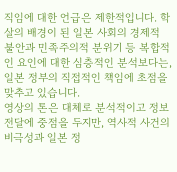직임에 대한 언급은 제한적입니다. 학살의 배경이 된 일본 사회의 경제적 불안과 민족주의적 분위기 등 복합적인 요인에 대한 심층적인 분석보다는, 일본 정부의 직접적인 책임에 초점을 맞추고 있습니다.
영상의 톤은 대체로 분석적이고 정보 전달에 중점을 두지만, 역사적 사건의 비극성과 일본 정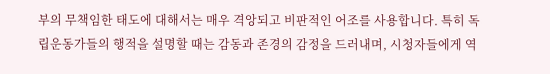부의 무책임한 태도에 대해서는 매우 격앙되고 비판적인 어조를 사용합니다. 특히 독립운동가들의 행적을 설명할 때는 감동과 존경의 감정을 드러내며, 시청자들에게 역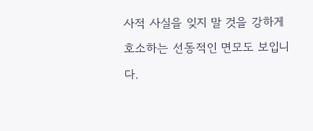사적 사실을 잊지 말 것을 강하게 호소하는 선동적인 면모도 보입니다.